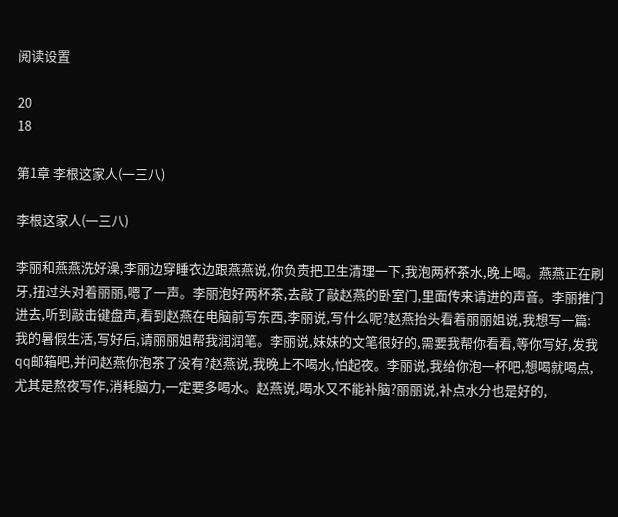阅读设置

20
18

第1章 李根这家人(一三八)

李根这家人(一三八)

李丽和燕燕洗好澡,李丽边穿睡衣边跟燕燕说,你负责把卫生清理一下,我泡两杯茶水,晚上喝。燕燕正在刷牙,扭过头对着丽丽,嗯了一声。李丽泡好两杯茶,去敲了敲赵燕的卧室门,里面传来请进的声音。李丽推门进去,听到敲击键盘声,看到赵燕在电脑前写东西,李丽说,写什么呢?赵燕抬头看着丽丽姐说,我想写一篇:我的暑假生活,写好后,请丽丽姐帮我润润笔。李丽说,妹妹的文笔很好的,需要我帮你看看,等你写好,发我qq邮箱吧,并问赵燕你泡茶了没有?赵燕说,我晚上不喝水,怕起夜。李丽说,我给你泡一杯吧,想喝就喝点,尤其是熬夜写作,消耗脑力,一定要多喝水。赵燕说,喝水又不能补脑?丽丽说,补点水分也是好的,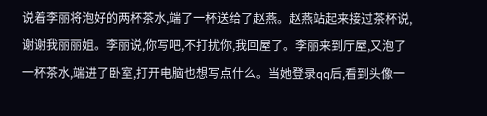说着李丽将泡好的两杯茶水,端了一杯送给了赵燕。赵燕站起来接过茶杯说,谢谢我丽丽姐。李丽说,你写吧,不打扰你,我回屋了。李丽来到厅屋,又泡了一杯茶水,端进了卧室,打开电脑也想写点什么。当她登录qq后,看到头像一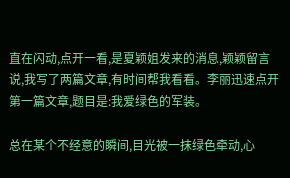直在闪动,点开一看,是夏颖姐发来的消息,颖颖留言说,我写了两篇文章,有时间帮我看看。李丽迅速点开第一篇文章,题目是:我爱绿色的军装。

总在某个不经意的瞬间,目光被一抹绿色牵动,心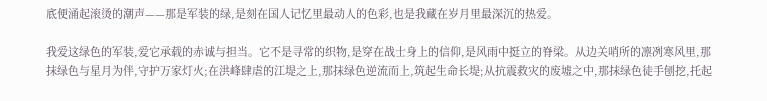底便涌起滚烫的潮声——那是军装的绿,是刻在国人记忆里最动人的色彩,也是我藏在岁月里最深沉的热爱。

我爱这绿色的军装,爱它承载的赤诚与担当。它不是寻常的织物,是穿在战士身上的信仰,是风雨中挺立的脊梁。从边关哨所的凛冽寒风里,那抹绿色与星月为伴,守护万家灯火;在洪峰肆虐的江堤之上,那抹绿色逆流而上,筑起生命长堤;从抗震救灾的废墟之中,那抹绿色徒手刨挖,托起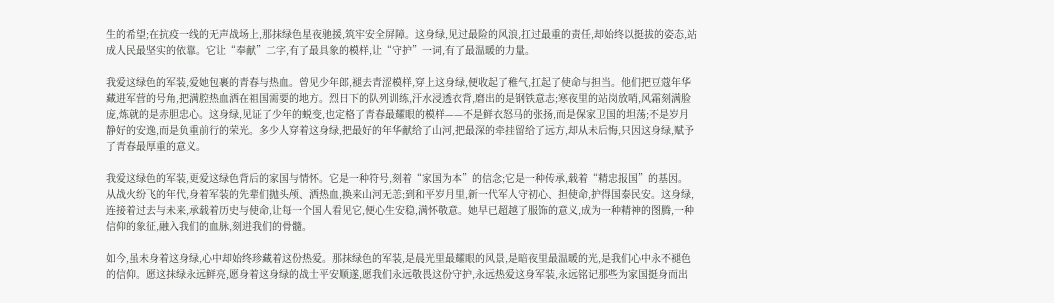生的希望;在抗疫一线的无声战场上,那抹绿色星夜驰援,筑牢安全屏障。这身绿,见过最险的风浪,扛过最重的责任,却始终以挺拔的姿态,站成人民最坚实的依靠。它让“奉献”二字,有了最具象的模样,让“守护”一词,有了最温暖的力量。

我爱这绿色的军装,爱她包裹的青春与热血。曾见少年郎,褪去青涩模样,穿上这身绿,便收起了稚气,扛起了使命与担当。他们把豆蔻年华藏进军营的号角,把满腔热血洒在祖国需要的地方。烈日下的队列训练,汗水浸透衣背,磨出的是钢铁意志;寒夜里的站岗放哨,风霜刻满脸庞,炼就的是赤胆忠心。这身绿,见证了少年的蜕变,也定格了青春最耀眼的模样——不是鲜衣怒马的张扬,而是保家卫国的坦荡;不是岁月静好的安逸,而是负重前行的荣光。多少人穿着这身绿,把最好的年华献给了山河,把最深的牵挂留给了远方,却从未后悔,只因这身绿,赋予了青春最厚重的意义。

我爱这绿色的军装,更爱这绿色背后的家国与情怀。它是一种符号,刻着“家国为本”的信念;它是一种传承,载着“精忠报国”的基因。从战火纷飞的年代,身着军装的先辈们抛头颅、洒热血,换来山河无恙;到和平岁月里,新一代军人守初心、担使命,护得国泰民安。这身绿,连接着过去与未来,承载着历史与使命,让每一个国人看见它,便心生安稳,满怀敬意。她早已超越了服饰的意义,成为一种精神的图腾,一种信仰的象征,融入我们的血脉,刻进我们的骨髓。

如今,虽未身着这身绿,心中却始终珍藏着这份热爱。那抹绿色的军装,是晨光里最耀眼的风景,是暗夜里最温暖的光,是我们心中永不褪色的信仰。愿这抹绿永远鲜亮,愿身着这身绿的战士平安顺遂,愿我们永远敬畏这份守护,永远热爱这身军装,永远铭记那些为家国挺身而出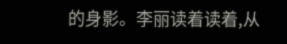的身影。李丽读着读着,从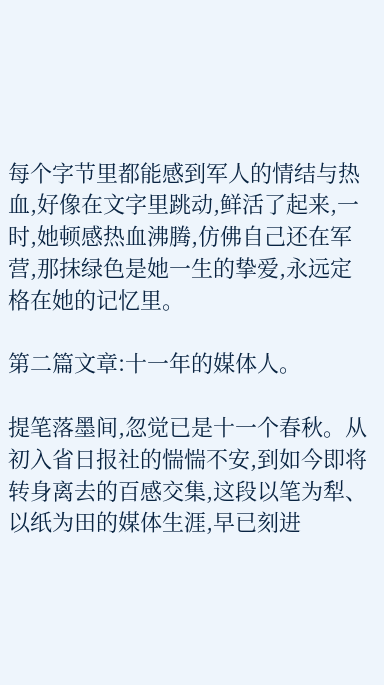每个字节里都能感到军人的情结与热血,好像在文字里跳动,鲜活了起来,一时,她顿感热血沸腾,仿佛自己还在军营,那抹绿色是她一生的挚爱,永远定格在她的记忆里。

第二篇文章:十一年的媒体人。

提笔落墨间,忽觉已是十一个春秋。从初入省日报社的惴惴不安,到如今即将转身离去的百感交集,这段以笔为犁、以纸为田的媒体生涯,早已刻进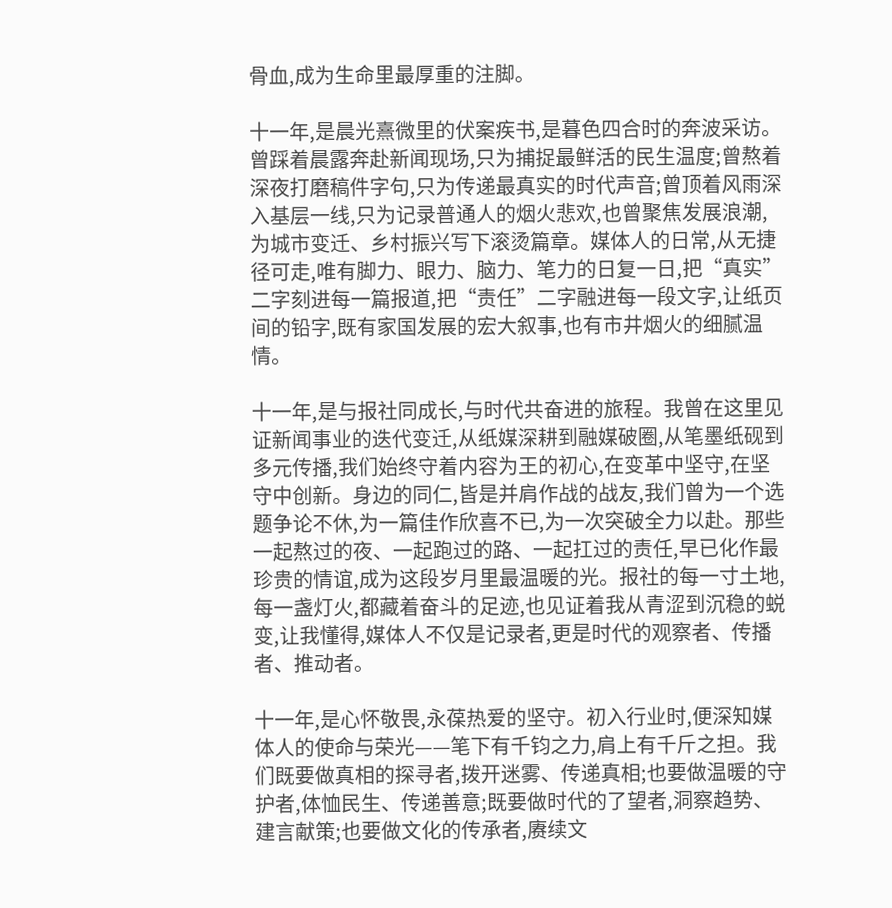骨血,成为生命里最厚重的注脚。

十一年,是晨光熹微里的伏案疾书,是暮色四合时的奔波采访。曾踩着晨露奔赴新闻现场,只为捕捉最鲜活的民生温度;曾熬着深夜打磨稿件字句,只为传递最真实的时代声音;曾顶着风雨深入基层一线,只为记录普通人的烟火悲欢,也曾聚焦发展浪潮,为城市变迁、乡村振兴写下滚烫篇章。媒体人的日常,从无捷径可走,唯有脚力、眼力、脑力、笔力的日复一日,把“真实”二字刻进每一篇报道,把“责任”二字融进每一段文字,让纸页间的铅字,既有家国发展的宏大叙事,也有市井烟火的细腻温情。

十一年,是与报社同成长,与时代共奋进的旅程。我曾在这里见证新闻事业的迭代变迁,从纸媒深耕到融媒破圈,从笔墨纸砚到多元传播,我们始终守着内容为王的初心,在变革中坚守,在坚守中创新。身边的同仁,皆是并肩作战的战友,我们曾为一个选题争论不休,为一篇佳作欣喜不已,为一次突破全力以赴。那些一起熬过的夜、一起跑过的路、一起扛过的责任,早已化作最珍贵的情谊,成为这段岁月里最温暖的光。报社的每一寸土地,每一盏灯火,都藏着奋斗的足迹,也见证着我从青涩到沉稳的蜕变,让我懂得,媒体人不仅是记录者,更是时代的观察者、传播者、推动者。

十一年,是心怀敬畏,永葆热爱的坚守。初入行业时,便深知媒体人的使命与荣光——笔下有千钧之力,肩上有千斤之担。我们既要做真相的探寻者,拨开迷雾、传递真相;也要做温暖的守护者,体恤民生、传递善意;既要做时代的了望者,洞察趋势、建言献策;也要做文化的传承者,赓续文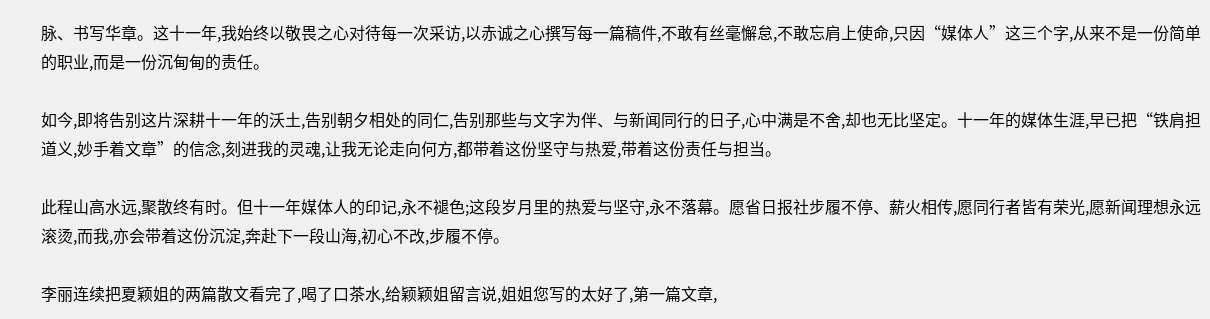脉、书写华章。这十一年,我始终以敬畏之心对待每一次采访,以赤诚之心撰写每一篇稿件,不敢有丝毫懈怠,不敢忘肩上使命,只因“媒体人”这三个字,从来不是一份简单的职业,而是一份沉甸甸的责任。

如今,即将告别这片深耕十一年的沃土,告别朝夕相处的同仁,告别那些与文字为伴、与新闻同行的日子,心中满是不舍,却也无比坚定。十一年的媒体生涯,早已把“铁肩担道义,妙手着文章”的信念,刻进我的灵魂,让我无论走向何方,都带着这份坚守与热爱,带着这份责任与担当。

此程山高水远,聚散终有时。但十一年媒体人的印记,永不褪色;这段岁月里的热爱与坚守,永不落幕。愿省日报社步履不停、薪火相传,愿同行者皆有荣光,愿新闻理想永远滚烫,而我,亦会带着这份沉淀,奔赴下一段山海,初心不改,步履不停。

李丽连续把夏颖姐的两篇散文看完了,喝了口茶水,给颖颖姐留言说,姐姐您写的太好了,第一篇文章,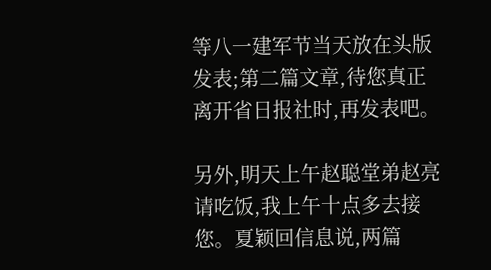等八一建军节当天放在头版发表;第二篇文章,待您真正离开省日报社时,再发表吧。

另外,明天上午赵聪堂弟赵亮请吃饭,我上午十点多去接您。夏颖回信息说,两篇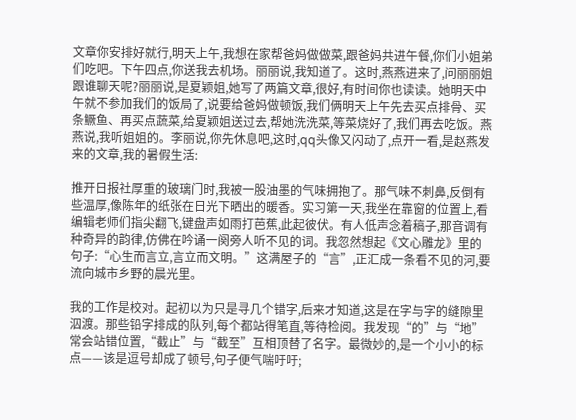文章你安排好就行,明天上午,我想在家帮爸妈做做菜,跟爸妈共进午餐,你们小姐弟们吃吧。下午四点,你送我去机场。丽丽说,我知道了。这时,燕燕进来了,问丽丽姐跟谁聊天呢?丽丽说,是夏颖姐,她写了两篇文章,很好,有时间你也读读。她明天中午就不参加我们的饭局了,说要给爸妈做顿饭,我们俩明天上午先去买点排骨、买条鳜鱼、再买点蔬菜,给夏颖姐送过去,帮她洗洗菜,等菜烧好了,我们再去吃饭。燕燕说,我听姐姐的。李丽说,你先休息吧,这时,qq头像又闪动了,点开一看,是赵燕发来的文章,我的暑假生活:

推开日报社厚重的玻璃门时,我被一股油墨的气味拥抱了。那气味不刺鼻,反倒有些温厚,像陈年的纸张在日光下晒出的暖香。实习第一天,我坐在靠窗的位置上,看编辑老师们指尖翻飞,键盘声如雨打芭蕉,此起彼伏。有人低声念着稿子,那音调有种奇异的韵律,仿佛在吟诵一阕旁人听不见的词。我忽然想起《文心雕龙》里的句子:“心生而言立,言立而文明。”这满屋子的“言”,正汇成一条看不见的河,要流向城市乡野的晨光里。

我的工作是校对。起初以为只是寻几个错字,后来才知道,这是在字与字的缝隙里泅渡。那些铅字排成的队列,每个都站得笔直,等待检阅。我发现“的”与“地”常会站错位置,“截止”与“截至”互相顶替了名字。最微妙的,是一个小小的标点——该是逗号却成了顿号,句子便气喘吁吁;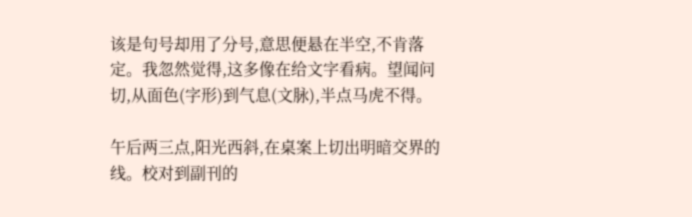该是句号却用了分号,意思便悬在半空,不肯落定。我忽然觉得,这多像在给文字看病。望闻问切,从面色(字形)到气息(文脉),半点马虎不得。

午后两三点,阳光西斜,在桌案上切出明暗交界的线。校对到副刊的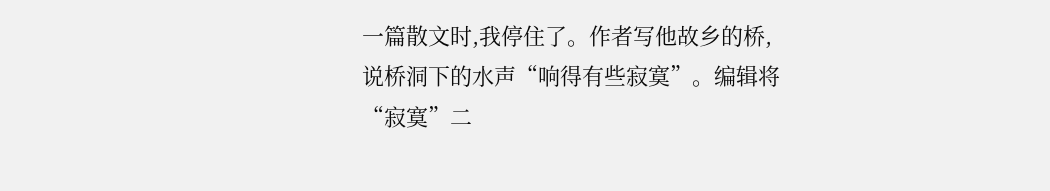一篇散文时,我停住了。作者写他故乡的桥,说桥洞下的水声“响得有些寂寞”。编辑将“寂寞”二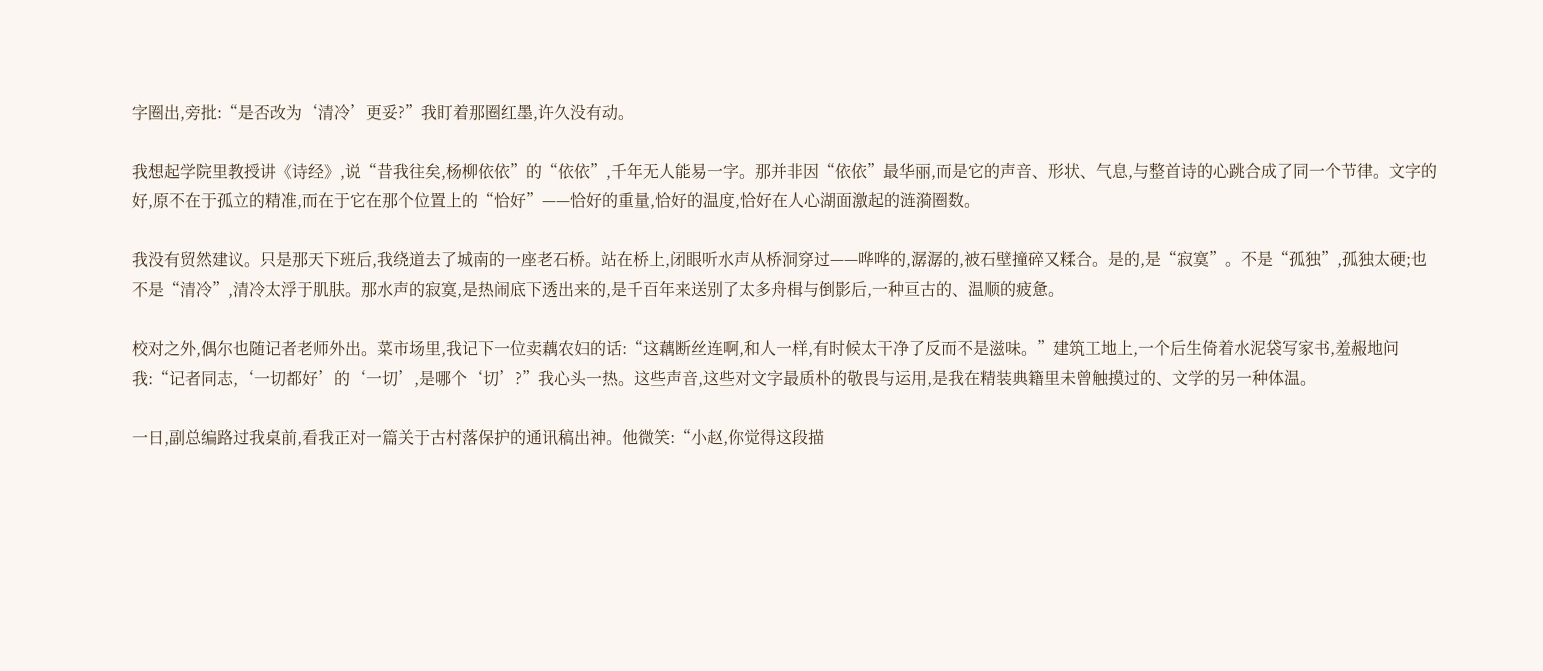字圈出,旁批:“是否改为‘清冷’更妥?”我盯着那圈红墨,许久没有动。

我想起学院里教授讲《诗经》,说“昔我往矣,杨柳依依”的“依依”,千年无人能易一字。那并非因“依依”最华丽,而是它的声音、形状、气息,与整首诗的心跳合成了同一个节律。文字的好,原不在于孤立的精准,而在于它在那个位置上的“恰好”——恰好的重量,恰好的温度,恰好在人心湖面激起的涟漪圈数。

我没有贸然建议。只是那天下班后,我绕道去了城南的一座老石桥。站在桥上,闭眼听水声从桥洞穿过——哗哗的,潺潺的,被石壁撞碎又糅合。是的,是“寂寞”。不是“孤独”,孤独太硬;也不是“清冷”,清冷太浮于肌肤。那水声的寂寞,是热闹底下透出来的,是千百年来送别了太多舟楫与倒影后,一种亘古的、温顺的疲惫。

校对之外,偶尔也随记者老师外出。菜市场里,我记下一位卖藕农妇的话:“这藕断丝连啊,和人一样,有时候太干净了反而不是滋味。”建筑工地上,一个后生倚着水泥袋写家书,羞赧地问我:“记者同志,‘一切都好’的‘一切’,是哪个‘切’?”我心头一热。这些声音,这些对文字最质朴的敬畏与运用,是我在精装典籍里未曾触摸过的、文学的另一种体温。

一日,副总编路过我桌前,看我正对一篇关于古村落保护的通讯稿出神。他微笑:“小赵,你觉得这段描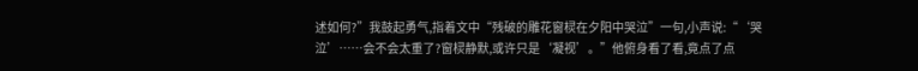述如何?”我鼓起勇气,指着文中“残破的雕花窗棂在夕阳中哭泣”一句,小声说:“‘哭泣’……会不会太重了?窗棂静默,或许只是‘凝视’。”他俯身看了看,竟点了点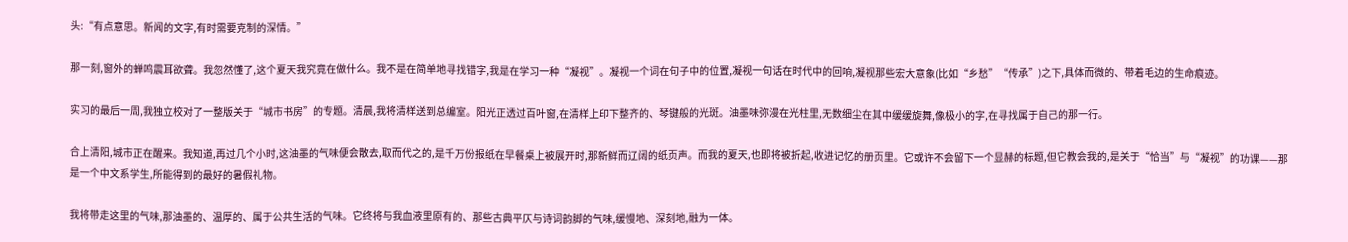头:“有点意思。新闻的文字,有时需要克制的深情。”

那一刻,窗外的蝉鸣震耳欲聋。我忽然懂了,这个夏天我究竟在做什么。我不是在简单地寻找错字,我是在学习一种“凝视”。凝视一个词在句子中的位置,凝视一句话在时代中的回响,凝视那些宏大意象(比如“乡愁”“传承”)之下,具体而微的、带着毛边的生命痕迹。

实习的最后一周,我独立校对了一整版关于“城市书房”的专题。清晨,我将清样送到总编室。阳光正透过百叶窗,在清样上印下整齐的、琴键般的光斑。油墨味弥漫在光柱里,无数细尘在其中缓缓旋舞,像极小的字,在寻找属于自己的那一行。

合上清阳,城市正在醒来。我知道,再过几个小时,这油墨的气味便会散去,取而代之的,是千万份报纸在早餐桌上被展开时,那新鲜而辽阔的纸页声。而我的夏天,也即将被折起,收进记忆的册页里。它或许不会留下一个显赫的标题,但它教会我的,是关于“恰当”与“凝视”的功课——那是一个中文系学生,所能得到的最好的暑假礼物。

我将带走这里的气味,那油墨的、温厚的、属于公共生活的气味。它终将与我血液里原有的、那些古典平仄与诗词韵脚的气味,缓慢地、深刻地,融为一体。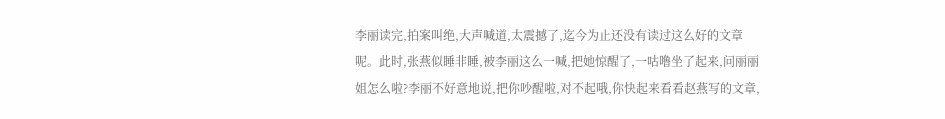李丽读完,拍案叫绝,大声喊道,太震撼了,迄今为止还没有读过这么好的文章呢。此时,张燕似睡非睡,被李丽这么一喊,把她惊醒了,一咕噜坐了起来,问丽丽姐怎么啦?李丽不好意地说,把你吵醒啦,对不起哦,你快起来看看赵燕写的文章,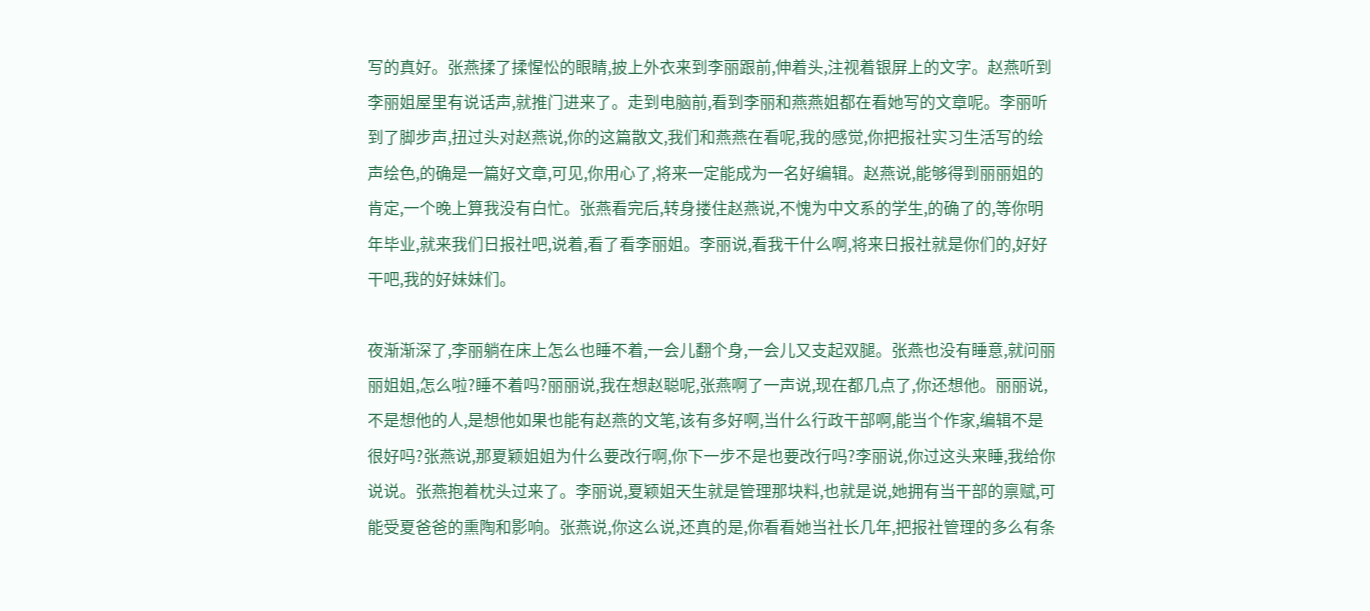写的真好。张燕揉了揉惺忪的眼睛,披上外衣来到李丽跟前,伸着头,注视着银屏上的文字。赵燕听到李丽姐屋里有说话声,就推门进来了。走到电脑前,看到李丽和燕燕姐都在看她写的文章呢。李丽听到了脚步声,扭过头对赵燕说,你的这篇散文,我们和燕燕在看呢,我的感觉,你把报社实习生活写的绘声绘色,的确是一篇好文章,可见,你用心了,将来一定能成为一名好编辑。赵燕说,能够得到丽丽姐的肯定,一个晚上算我没有白忙。张燕看完后,转身搂住赵燕说,不愧为中文系的学生,的确了的,等你明年毕业,就来我们日报社吧,说着,看了看李丽姐。李丽说,看我干什么啊,将来日报社就是你们的,好好干吧,我的好妹妹们。

夜渐渐深了,李丽躺在床上怎么也睡不着,一会儿翻个身,一会儿又支起双腿。张燕也没有睡意,就问丽丽姐姐,怎么啦?睡不着吗?丽丽说,我在想赵聪呢,张燕啊了一声说,现在都几点了,你还想他。丽丽说,不是想他的人,是想他如果也能有赵燕的文笔,该有多好啊,当什么行政干部啊,能当个作家,编辑不是很好吗?张燕说,那夏颖姐姐为什么要改行啊,你下一步不是也要改行吗?李丽说,你过这头来睡,我给你说说。张燕抱着枕头过来了。李丽说,夏颖姐天生就是管理那块料,也就是说,她拥有当干部的禀赋,可能受夏爸爸的熏陶和影响。张燕说,你这么说,还真的是,你看看她当社长几年,把报社管理的多么有条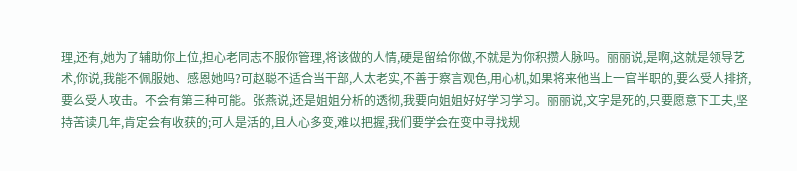理,还有,她为了辅助你上位,担心老同志不服你管理,将该做的人情,硬是留给你做,不就是为你积攒人脉吗。丽丽说,是啊,这就是领导艺术,你说,我能不佩服她、感恩她吗?可赵聪不适合当干部,人太老实,不善于察言观色,用心机,如果将来他当上一官半职的,要么受人排挤,要么受人攻击。不会有第三种可能。张燕说,还是姐姐分析的透彻,我要向姐姐好好学习学习。丽丽说,文字是死的,只要愿意下工夫,坚持苦读几年,肯定会有收获的;可人是活的,且人心多变,难以把握,我们要学会在变中寻找规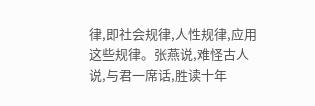律,即社会规律,人性规律,应用这些规律。张燕说,难怪古人说,与君一席话,胜读十年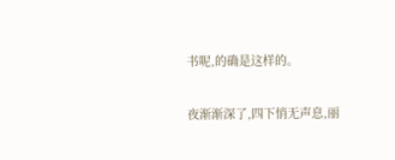书呢,的确是这样的。

夜渐渐深了,四下悄无声息,丽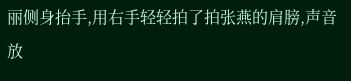丽侧身抬手,用右手轻轻拍了拍张燕的肩膀,声音放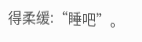得柔缓:“睡吧”。